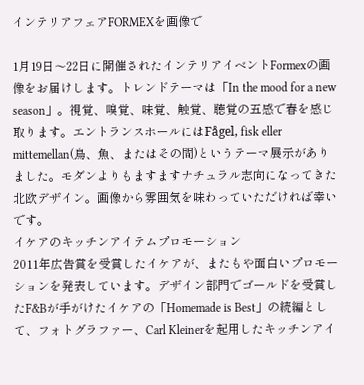インテリアフェアFORMEXを画像で

1月19日〜22日に開催されたインテリアイベントFormexの画像をお届けします。トレンドテーマは「In the mood for a new season」。視覚、嗅覚、味覚、触覚、聴覚の五感で春を感じ取ります。エントランスホールにはFågel, fisk eller mittemellan(鳥、魚、またはその間)というテーマ展示がありました。モダンよりもますますナチュラル志向になってきた北欧デザイン。画像から雰囲気を味わっていただければ幸いです。
イケアのキッチンアイテムプロモーション
2011年広告賞を受賞したイケアが、またもや面白いプロモーションを発表しています。デザイン部門でゴールドを受賞したF&Bが手がけたイケアの「Homemade is Best」の続編として、フォトグラファー、Carl Kleinerを起用したキッチンアイ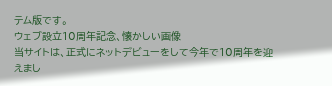テム版です。
ウェブ設立10周年記念、懐かしい画像
当サイトは、正式にネットデビューをして今年で10周年を迎えまし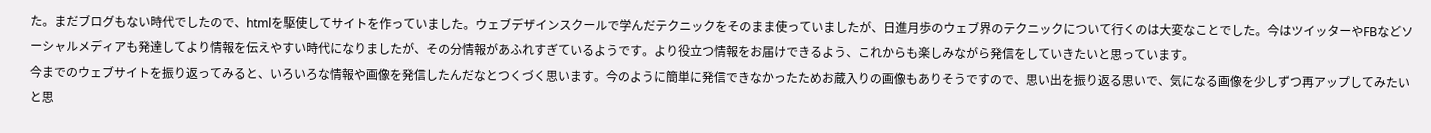た。まだブログもない時代でしたので、htmlを駆使してサイトを作っていました。ウェブデザインスクールで学んだテクニックをそのまま使っていましたが、日進月歩のウェブ界のテクニックについて行くのは大変なことでした。今はツイッターやFBなどソーシャルメディアも発達してより情報を伝えやすい時代になりましたが、その分情報があふれすぎているようです。より役立つ情報をお届けできるよう、これからも楽しみながら発信をしていきたいと思っています。
今までのウェブサイトを振り返ってみると、いろいろな情報や画像を発信したんだなとつくづく思います。今のように簡単に発信できなかったためお蔵入りの画像もありそうですので、思い出を振り返る思いで、気になる画像を少しずつ再アップしてみたいと思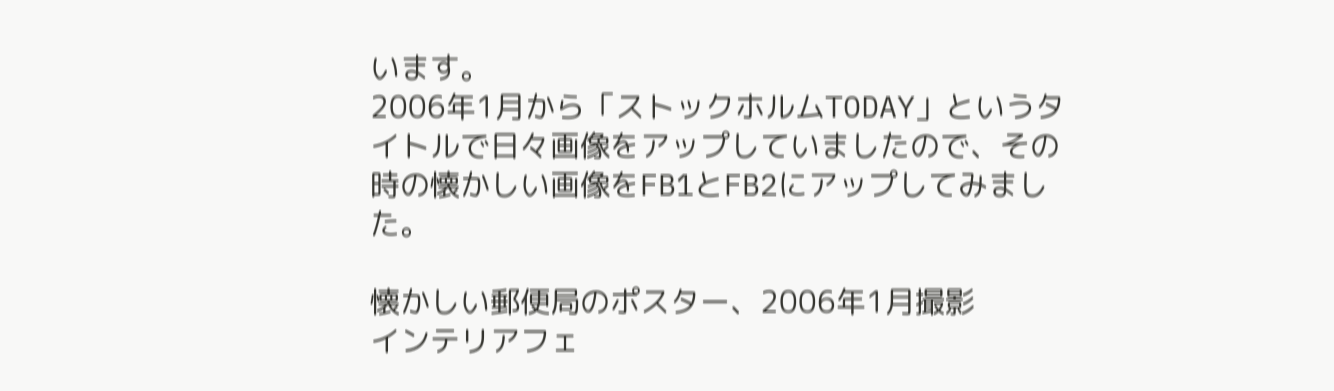います。
2006年1月から「ストックホルムTODAY」というタイトルで日々画像をアップしていましたので、その時の懐かしい画像をFB1とFB2にアップしてみました。

懐かしい郵便局のポスター、2006年1月撮影
インテリアフェ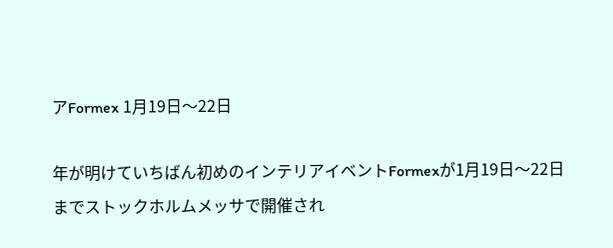アFormex 1月19日〜22日

年が明けていちばん初めのインテリアイベントFormexが1月19日〜22日までストックホルムメッサで開催され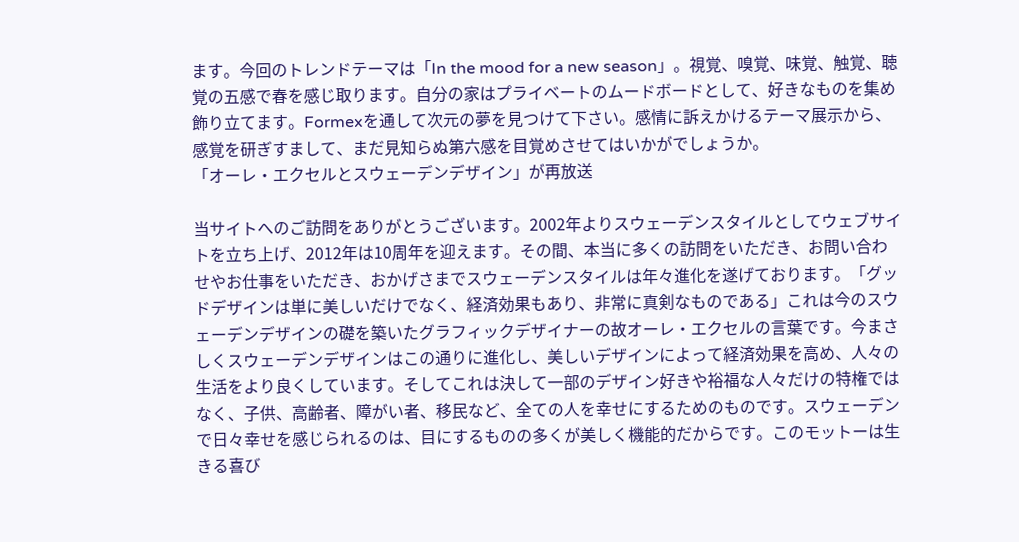ます。今回のトレンドテーマは「In the mood for a new season」。視覚、嗅覚、味覚、触覚、聴覚の五感で春を感じ取ります。自分の家はプライベートのムードボードとして、好きなものを集め飾り立てます。Formexを通して次元の夢を見つけて下さい。感情に訴えかけるテーマ展示から、感覚を研ぎすまして、まだ見知らぬ第六感を目覚めさせてはいかがでしょうか。
「オーレ・エクセルとスウェーデンデザイン」が再放送

当サイトへのご訪問をありがとうございます。2002年よりスウェーデンスタイルとしてウェブサイトを立ち上げ、2012年は10周年を迎えます。その間、本当に多くの訪問をいただき、お問い合わせやお仕事をいただき、おかげさまでスウェーデンスタイルは年々進化を遂げております。「グッドデザインは単に美しいだけでなく、経済効果もあり、非常に真剣なものである」これは今のスウェーデンデザインの礎を築いたグラフィックデザイナーの故オーレ・エクセルの言葉です。今まさしくスウェーデンデザインはこの通りに進化し、美しいデザインによって経済効果を高め、人々の生活をより良くしています。そしてこれは決して一部のデザイン好きや裕福な人々だけの特権ではなく、子供、高齢者、障がい者、移民など、全ての人を幸せにするためのものです。スウェーデンで日々幸せを感じられるのは、目にするものの多くが美しく機能的だからです。このモットーは生きる喜び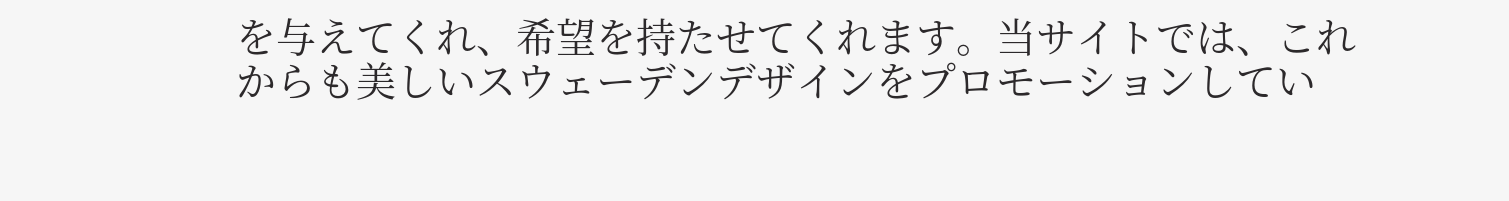を与えてくれ、希望を持たせてくれます。当サイトでは、これからも美しいスウェーデンデザインをプロモーションしてい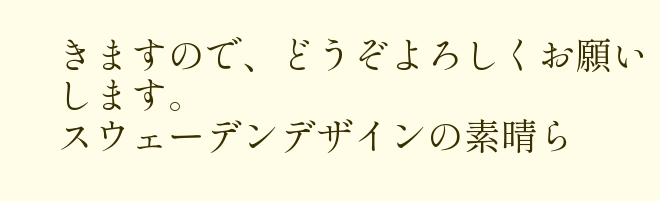きますので、どうぞよろしくお願いします。
スウェーデンデザインの素晴ら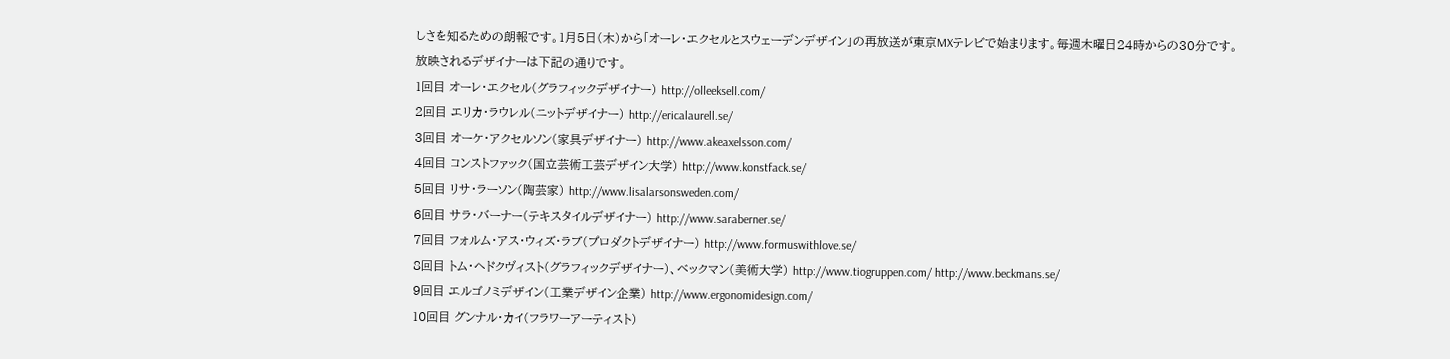しさを知るための朗報です。1月5日(木)から「オーレ・エクセルとスウェーデンデザイン」の再放送が東京MXテレビで始まります。毎週木曜日24時からの30分です。
放映されるデザイナーは下記の通りです。
1回目 オーレ・エクセル(グラフィックデザイナー) http://olleeksell.com/
2回目 エリカ・ラウレル(ニットデザイナー) http://ericalaurell.se/
3回目 オーケ・アクセルソン(家具デザイナー) http://www.akeaxelsson.com/
4回目 コンストファック(国立芸術工芸デザイン大学) http://www.konstfack.se/
5回目 リサ・ラーソン(陶芸家) http://www.lisalarsonsweden.com/
6回目 サラ・バーナー(テキスタイルデザイナー) http://www.saraberner.se/
7回目 フォルム・アス・ウィズ・ラブ(プロダクトデザイナー) http://www.formuswithlove.se/
8回目 トム・ヘドクヴィスト(グラフィックデザイナー)、ベックマン(美術大学) http://www.tiogruppen.com/ http://www.beckmans.se/
9回目 エルゴノミデザイン(工業デザイン企業) http://www.ergonomidesign.com/
10回目 グンナル・カイ(フラワーアーティスト)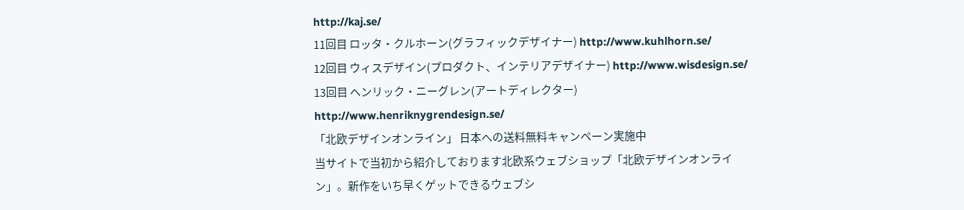http://kaj.se/
11回目 ロッタ・クルホーン(グラフィックデザイナー) http://www.kuhlhorn.se/
12回目 ウィスデザイン(プロダクト、インテリアデザイナー) http://www.wisdesign.se/
13回目 ヘンリック・ニーグレン(アートディレクター) http://www.henriknygrendesign.se/
「北欧デザインオンライン」 日本への送料無料キャンペーン実施中
当サイトで当初から紹介しております北欧系ウェブショップ「北欧デザインオンライン」。新作をいち早くゲットできるウェブシ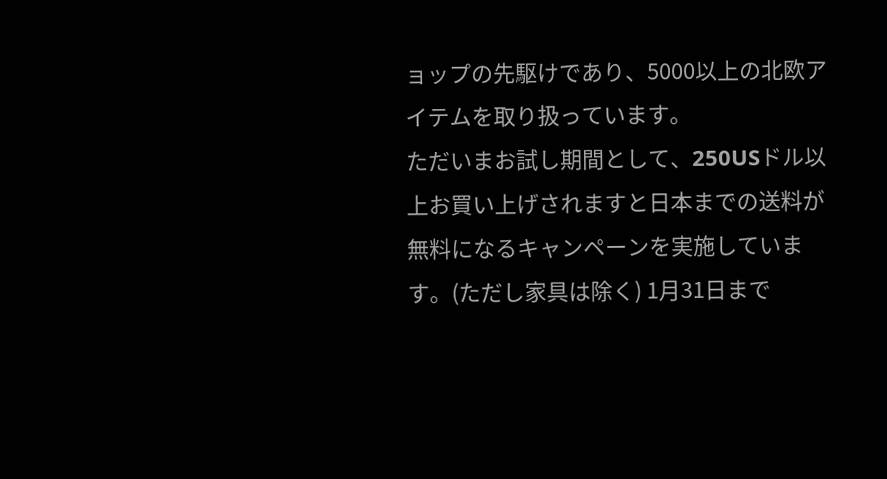ョップの先駆けであり、5000以上の北欧アイテムを取り扱っています。
ただいまお試し期間として、250USドル以上お買い上げされますと日本までの送料が無料になるキャンペーンを実施しています。(ただし家具は除く) 1月31日まで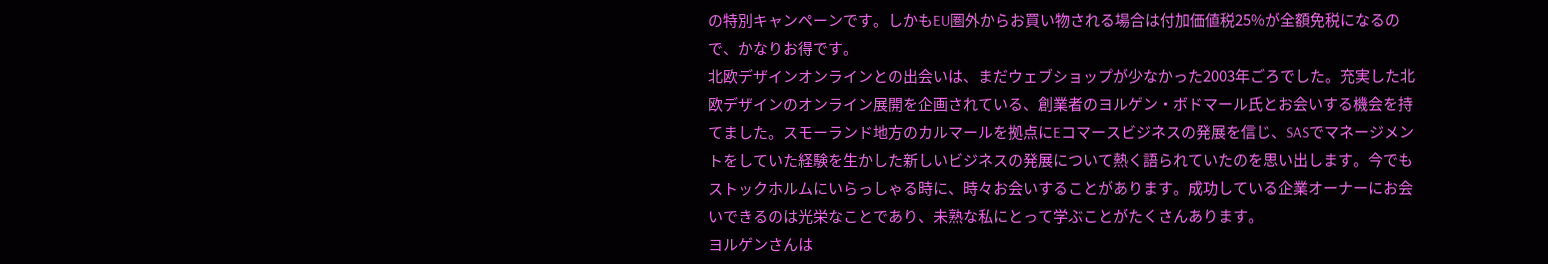の特別キャンペーンです。しかもEU圏外からお買い物される場合は付加価値税25%が全額免税になるので、かなりお得です。
北欧デザインオンラインとの出会いは、まだウェブショップが少なかった2003年ごろでした。充実した北欧デザインのオンライン展開を企画されている、創業者のヨルゲン・ボドマール氏とお会いする機会を持てました。スモーランド地方のカルマールを拠点にEコマースビジネスの発展を信じ、SASでマネージメントをしていた経験を生かした新しいビジネスの発展について熱く語られていたのを思い出します。今でもストックホルムにいらっしゃる時に、時々お会いすることがあります。成功している企業オーナーにお会いできるのは光栄なことであり、未熟な私にとって学ぶことがたくさんあります。
ヨルゲンさんは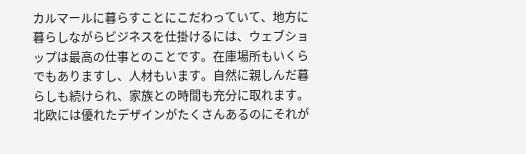カルマールに暮らすことにこだわっていて、地方に暮らしながらビジネスを仕掛けるには、ウェブショップは最高の仕事とのことです。在庫場所もいくらでもありますし、人材もいます。自然に親しんだ暮らしも続けられ、家族との時間も充分に取れます。
北欧には優れたデザインがたくさんあるのにそれが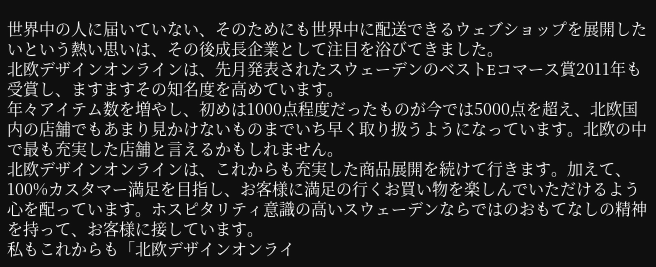世界中の人に届いていない、そのためにも世界中に配送できるウェブショップを展開したいという熱い思いは、その後成長企業として注目を浴びてきました。
北欧デザインオンラインは、先月発表されたスウェーデンのベストEコマース賞2011年も受賞し、ますますその知名度を高めています。
年々アイテム数を増やし、初めは1000点程度だったものが今では5000点を超え、北欧国内の店舗でもあまり見かけないものまでいち早く取り扱うようになっています。北欧の中で最も充実した店舗と言えるかもしれません。
北欧デザインオンラインは、これからも充実した商品展開を続けて行きます。加えて、100%カスタマー満足を目指し、お客様に満足の行くお買い物を楽しんでいただけるよう心を配っています。ホスピタリティ意識の高いスウェーデンならではのおもてなしの精神を持って、お客様に接しています。
私もこれからも「北欧デザインオンライ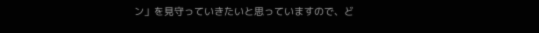ン」を見守っていきたいと思っていますので、ど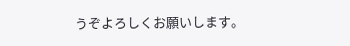うぞよろしくお願いします。